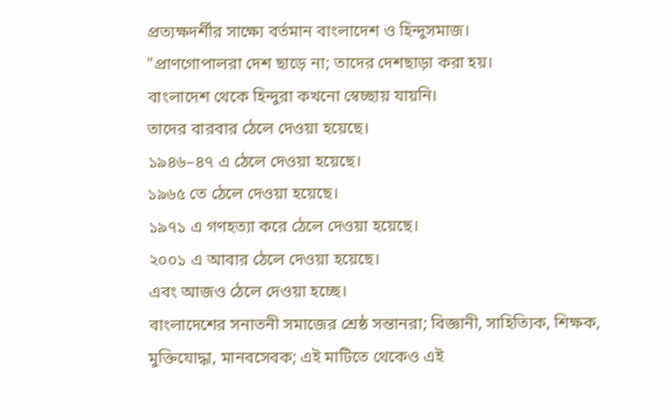প্রত্যক্ষদর্শীর সাক্ষ্যে বর্তমান বাংলাদেশ ও হিন্দুসমাজ।
"প্রাণগোপালরা দেশ ছাড়ে না; তাদের দেশছাড়া করা হয়।
বাংলাদেশ থেকে হিন্দুরা কখনো স্বেচ্ছায় যায়নি।
তাদের বারবার ঠেলে দেওয়া হয়েছে।
১৯৪৬–৪৭ এ ঠেলে দেওয়া হয়েছে।
১৯৬৫ তে ঠেলে দেওয়া হয়েছে।
১৯৭১ এ গণহত্যা করে ঠেলে দেওয়া হয়েছে।
২০০১ এ আবার ঠেলে দেওয়া হয়েছে।
এবং আজও ঠেলে দেওয়া হচ্ছে।
বাংলাদেশের সনাতনী সমাজের শ্রেষ্ঠ সন্তানরা; বিজ্ঞানী, সাহিত্যিক, শিক্ষক, মুক্তিযোদ্ধা, মানবসেবক; এই মাটিতে থেকেও এই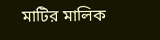মাটির মালিক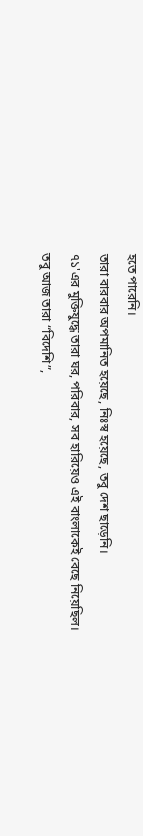হতে পারেনি।
তারা বারবার অপমানিত হয়েছে, নিঃস্ব হয়েছে, তবু দেশ ছাড়েনি।
৭১'এর মুক্তিযুদ্ধে তারা ঘর, পরিবার, সব হারিয়েও এই বাংলাকেই বেছে নিয়েছিল।
তবু আজ তারা “বিদেশি”,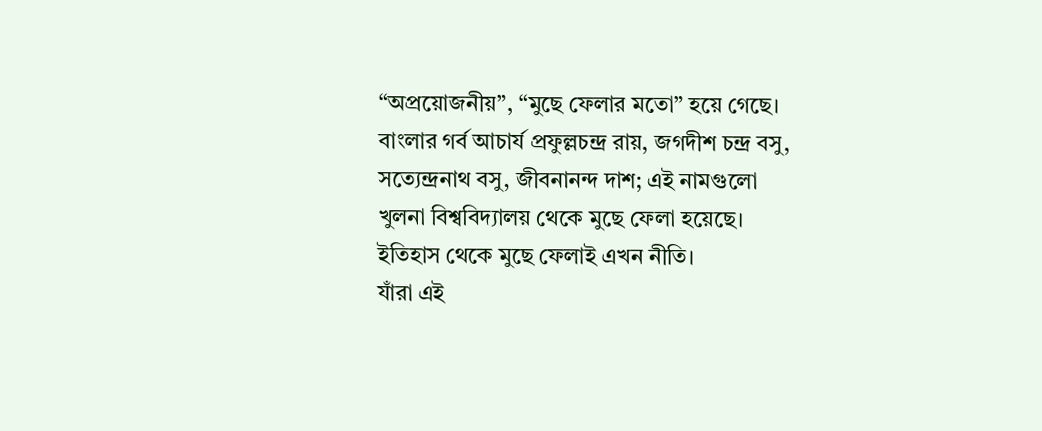“অপ্রয়োজনীয়”, “মুছে ফেলার মতো” হয়ে গেছে।
বাংলার গর্ব আচার্য প্রফুল্লচন্দ্র রায়, জগদীশ চন্দ্র বসু, সত্যেন্দ্রনাথ বসু, জীবনানন্দ দাশ; এই নামগুলো খুলনা বিশ্ববিদ্যালয় থেকে মুছে ফেলা হয়েছে।
ইতিহাস থেকে মুছে ফেলাই এখন নীতি।
যাঁরা এই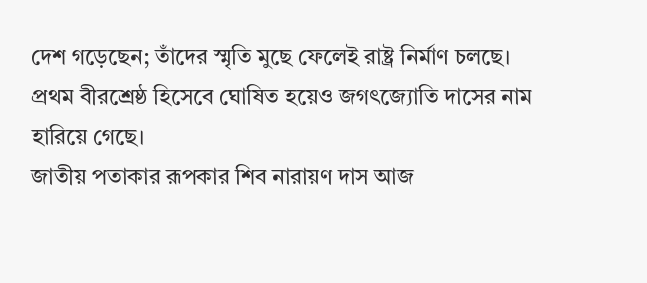দেশ গড়েছেন; তাঁদের স্মৃতি মুছে ফেলেই রাষ্ট্র নির্মাণ চলছে।
প্রথম বীরশ্রেষ্ঠ হিসেবে ঘোষিত হয়েও জগৎজ্যোতি দাসের নাম হারিয়ে গেছে।
জাতীয় পতাকার রূপকার শিব নারায়ণ দাস আজ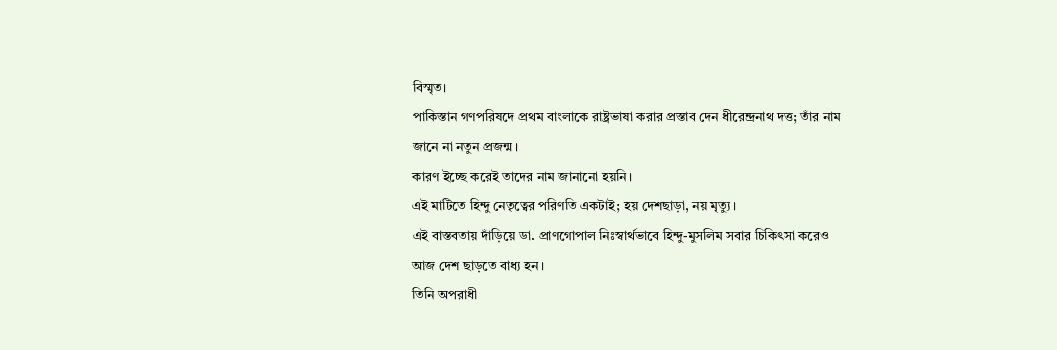বিস্মৃত।
পাকিস্তান গণপরিষদে প্রথম বাংলাকে রাষ্ট্রভাষা করার প্রস্তাব দেন ধীরেন্দ্রনাথ দত্ত; তাঁর নাম জানে না নতুন প্রজন্ম।
কারণ ইচ্ছে করেই তাদের নাম জানানো হয়নি।
এই মাটিতে হিন্দু নেতৃত্বের পরিণতি একটাই; হয় দেশছাড়া, নয় মৃত্যু।
এই বাস্তবতায় দাঁড়িয়ে ডা. প্রাণগোপাল নিঃস্বার্থভাবে হিন্দু-মুসলিম সবার চিকিৎসা করেও আজ দেশ ছাড়তে বাধ্য হন।
তিনি অপরাধী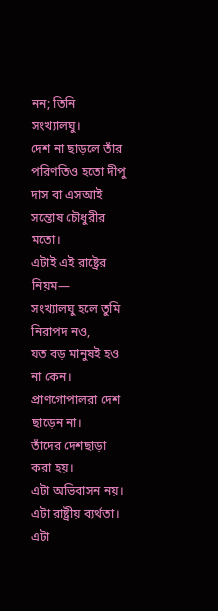নন; তিনি সংখ্যালঘু।
দেশ না ছাড়লে তাঁর পরিণতিও হতো দীপু দাস বা এসআই সন্তোষ চৌধুরীর মতো।
এটাই এই রাষ্ট্রের নিয়ম—
সংখ্যালঘু হলে তুমি নিরাপদ নও,
যত বড় মানুষই হও না কেন।
প্রাণগোপালরা দেশ ছাড়েন না।
তাঁদের দেশছাড়া করা হয়।
এটা অভিবাসন নয়।
এটা রাষ্ট্রীয় ব্যর্থতা।
এটা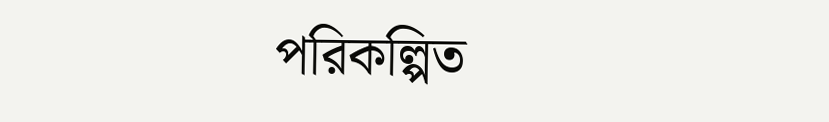পরিকল্পিত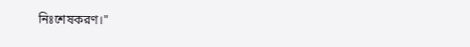নিঃশেষকরণ।"